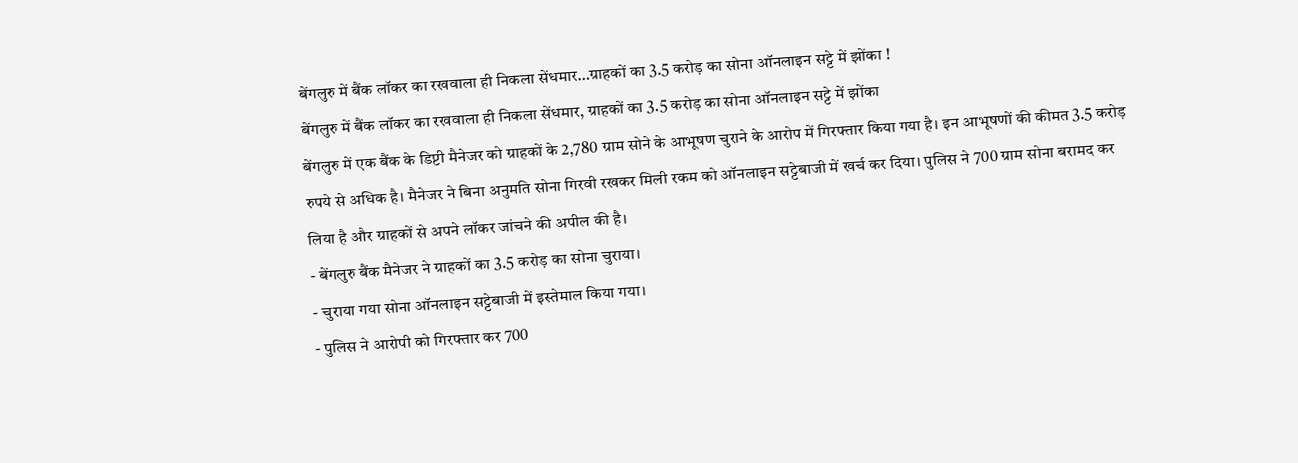बेंगलुरु में बैंक लॉकर का रखवाला ही निकला सेंधमार…ग्राहकों का 3.5 करोड़ का सोना ऑनलाइन सट्टे में झोंका !
बेंगलुरु में बैंक लॉकर का रखवाला ही निकला सेंधमार, ग्राहकों का 3.5 करोड़ का सोना ऑनलाइन सट्टे में झोंका
बेंगलुरु में एक बैंक के डिप्टी मैनेजर को ग्राहकों के 2,780 ग्राम सोने के आभूषण चुराने के आरोप में गिरफ्तार किया गया है। इन आभूषणों की कीमत 3.5 करोड़ रुपये से अधिक है। मैनेजर ने बिना अनुमति सोना गिरवी रखकर मिली रकम को ऑनलाइन सट्टेबाजी में खर्च कर दिया। पुलिस ने 700 ग्राम सोना बरामद कर लिया है और ग्राहकों से अपने लॉकर जांचने की अपील की है।
- बेंगलुरु बैंक मैनेजर ने ग्राहकों का 3.5 करोड़ का सोना चुराया।
- चुराया गया सोना ऑनलाइन सट्टेबाजी में इस्तेमाल किया गया।
- पुलिस ने आरोपी को गिरफ्तार कर 700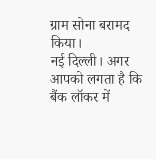ग्राम सोना बरामद किया।
नई दिल्ली। अगर आपको लगता है कि बैंक लॉकर में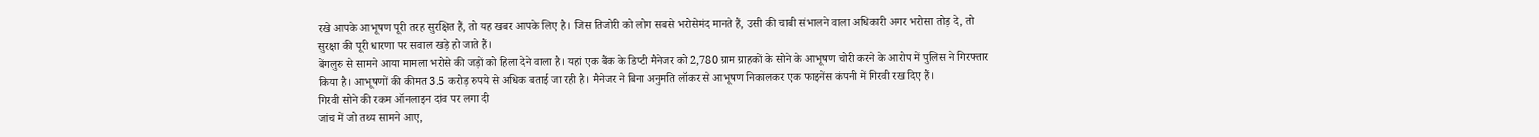रखे आपके आभूषण पूरी तरह सुरक्षित हैं, तो यह खबर आपके लिए है। जिस तिजोरी को लोग सबसे भरोसेमंद मानते हैं, उसी की चाबी संभालने वाला अधिकारी अगर भरोसा तोड़ दे, तो सुरक्षा की पूरी धारणा पर सवाल खड़े हो जाते हैं।
बेंगलुरु से सामने आया मामला भरोसे की जड़ों को हिला देने वाला है। यहां एक बैंक के डिप्टी मैनेजर को 2,780 ग्राम ग्राहकों के सोने के आभूषण चोरी करने के आरोप में पुलिस ने गिरफ्तार किया है। आभूषणों की कीमत 3.5 करोड़ रुपये से अधिक बताई जा रही है। मैनेजर ने बिना अनुमति लॉकर से आभूषण निकालकर एक फाइनेंस कंपनी में गिरवी रख दिए हैं।
गिरवी सोने की रकम ऑनलाइन दांव पर लगा दी
जांच में जो तथ्य सामने आए,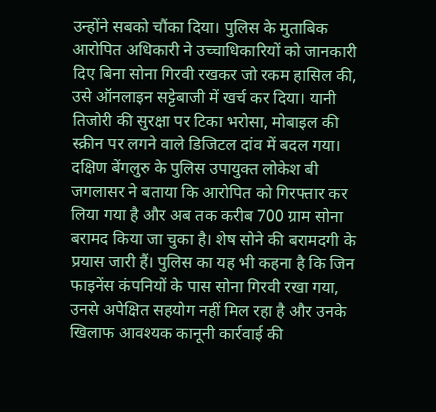उन्होंने सबको चौंका दिया। पुलिस के मुताबिक आरोपित अधिकारी ने उच्चाधिकारियों को जानकारी दिए बिना सोना गिरवी रखकर जो रकम हासिल की, उसे ऑनलाइन सट्टेबाजी में खर्च कर दिया। यानी तिजोरी की सुरक्षा पर टिका भरोसा, मोबाइल की स्क्रीन पर लगने वाले डिजिटल दांव में बदल गया।
दक्षिण बेंगलुरु के पुलिस उपायुक्त लोकेश बी जगलासर ने बताया कि आरोपित को गिरफ्तार कर लिया गया है और अब तक करीब 700 ग्राम सोना बरामद किया जा चुका है। शेष सोने की बरामदगी के प्रयास जारी हैं। पुलिस का यह भी कहना है कि जिन फाइनेंस कंपनियों के पास सोना गिरवी रखा गया, उनसे अपेक्षित सहयोग नहीं मिल रहा है और उनके खिलाफ आवश्यक कानूनी कार्रवाई की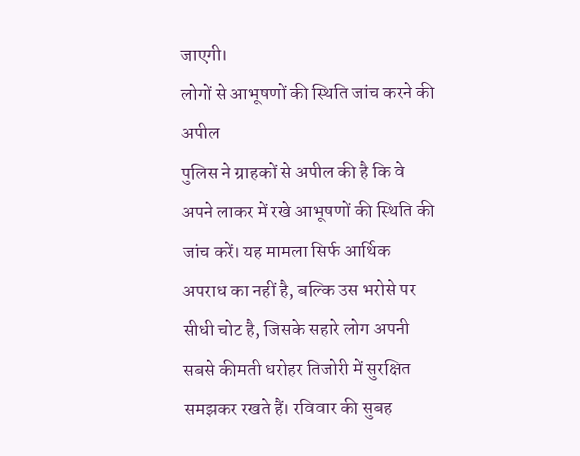जाएगी।
लोगों से आभूषणों की स्थिति जांच करने की अपील
पुलिस ने ग्राहकों से अपील की है कि वे अपने लाकर में रखे आभूषणों की स्थिति की जांच करें। यह मामला सिर्फ आर्थिक अपराध का नहीं है, बल्कि उस भरोसे पर सीधी चोट है, जिसके सहारे लोग अपनी सबसे कीमती धरोहर तिजोरी में सुरक्षित समझकर रखते हैं। रविवार की सुबह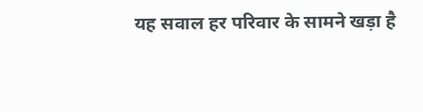यह सवाल हर परिवार के सामने खड़ा है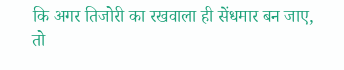कि अगर तिजोरी का रखवाला ही सेंधमार बन जाए, तो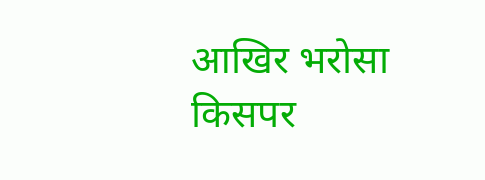आखिर भरोसा किसपर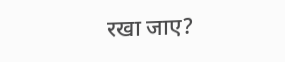रखा जाए?